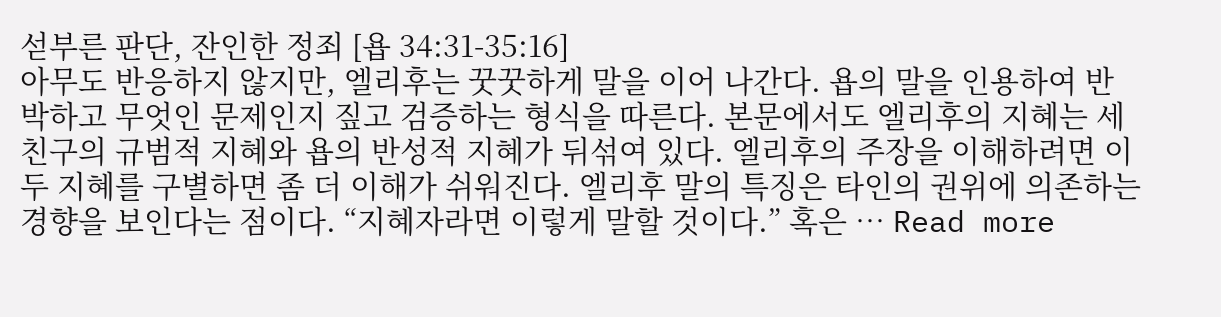섣부른 판단, 잔인한 정죄 [욥 34:31-35:16]
아무도 반응하지 않지만, 엘리후는 꿋꿋하게 말을 이어 나간다. 욥의 말을 인용하여 반박하고 무엇인 문제인지 짚고 검증하는 형식을 따른다. 본문에서도 엘리후의 지혜는 세 친구의 규범적 지혜와 욥의 반성적 지혜가 뒤섞여 있다. 엘리후의 주장을 이해하려면 이 두 지혜를 구별하면 좀 더 이해가 쉬워진다. 엘리후 말의 특징은 타인의 권위에 의존하는 경향을 보인다는 점이다. “지혜자라면 이렇게 말할 것이다.” 혹은 … Read more